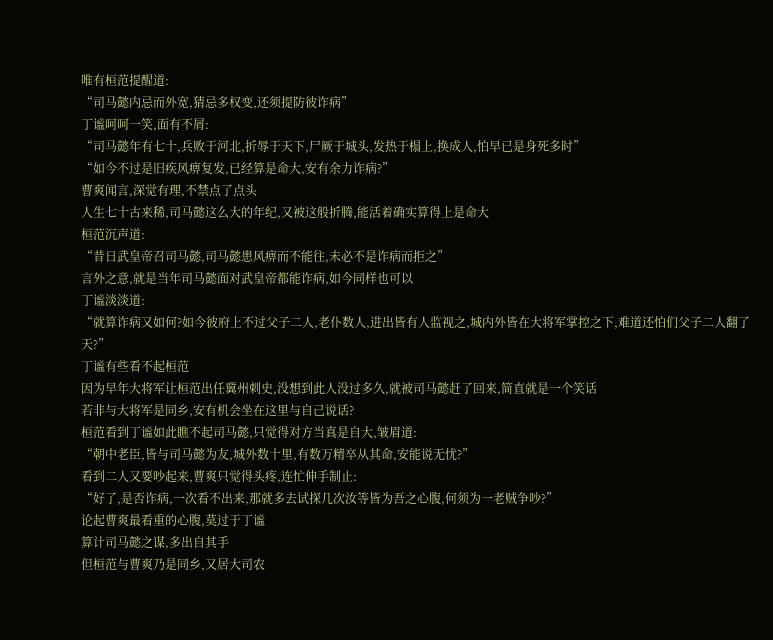唯有桓范提醒道:
“司马懿内忌而外宽,猜忌多权变,还须提防彼诈病”
丁谧呵呵一笑,面有不屑:
“司马懿年有七十,兵败于河北,折辱于天下,尸厥于城头,发热于榻上,换成人,怕早已是身死多时”
“如今不过是旧疾风痹复发,已经算是命大,安有余力诈病?”
曹爽闻言,深觉有理,不禁点了点头
人生七十古来稀,司马懿这么大的年纪,又被这般折腾,能活着确实算得上是命大
桓范沉声道:
“昔日武皇帝召司马懿,司马懿患风痹而不能往,未必不是诈病而拒之”
言外之意,就是当年司马懿面对武皇帝都能诈病,如今同样也可以
丁谧淡淡道:
“就算诈病又如何?如今彼府上不过父子二人,老仆数人,进出皆有人监视之,城内外皆在大将军掌控之下,难道还怕们父子二人翻了天?”
丁谧有些看不起桓范
因为早年大将军让桓范出任冀州刺史,没想到此人没过多久,就被司马懿赶了回来,简直就是一个笑话
若非与大将军是同乡,安有机会坐在这里与自己说话?
桓范看到丁谧如此瞧不起司马懿,只觉得对方当真是自大,皱眉道:
“朝中老臣,皆与司马懿为友,城外数十里,有数万精卒从其命,安能说无忧?”
看到二人又要吵起来,曹爽只觉得头疼,连忙伸手制止:
“好了,是否诈病,一次看不出来,那就多去试探几次汝等皆为吾之心腹,何须为一老贼争吵?”
论起曹爽最看重的心腹,莫过于丁谧
算计司马懿之谋,多出自其手
但桓范与曹爽乃是同乡,又居大司农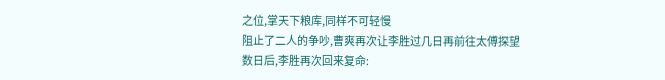之位,掌天下粮库,同样不可轻慢
阻止了二人的争吵,曹爽再次让李胜过几日再前往太傅探望
数日后,李胜再次回来复命: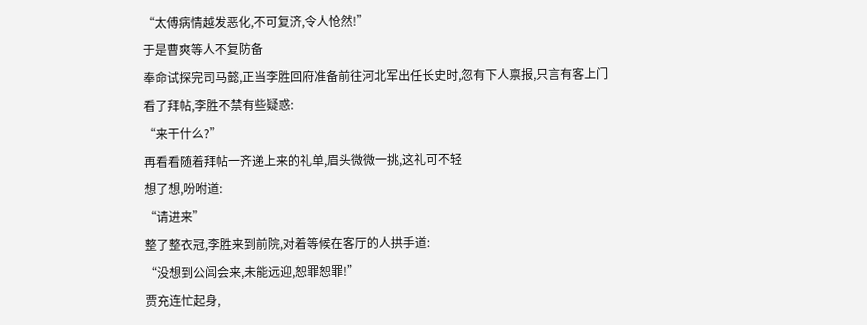“太傅病情越发恶化,不可复济,令人怆然!”
于是曹爽等人不复防备
奉命试探完司马懿,正当李胜回府准备前往河北军出任长史时,忽有下人禀报,只言有客上门
看了拜帖,李胜不禁有些疑惑:
“来干什么?”
再看看随着拜帖一齐递上来的礼单,眉头微微一挑,这礼可不轻
想了想,吩咐道:
“请进来”
整了整衣冠,李胜来到前院,对着等候在客厅的人拱手道:
“没想到公闾会来,未能远迎,恕罪恕罪!”
贾充连忙起身,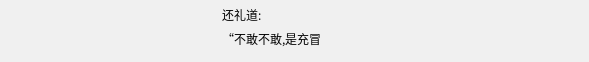还礼道:
“不敢不敢,是充冒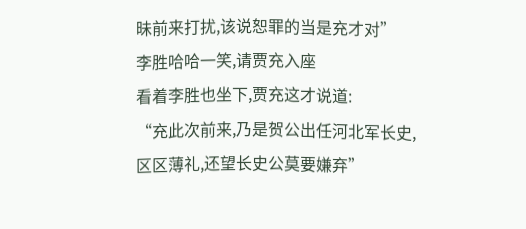昧前来打扰,该说恕罪的当是充才对”
李胜哈哈一笑,请贾充入座
看着李胜也坐下,贾充这才说道:
“充此次前来,乃是贺公出任河北军长史,区区薄礼,还望长史公莫要嫌弃”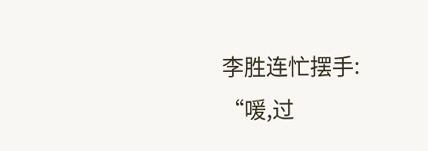李胜连忙摆手:
“喛,过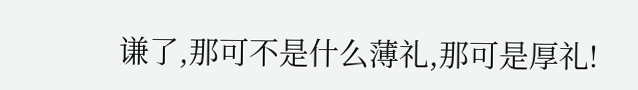谦了,那可不是什么薄礼,那可是厚礼!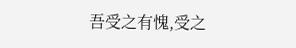吾受之有愧,受之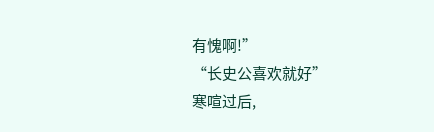有愧啊!”
“长史公喜欢就好”
寒喧过后,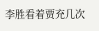李胜看着贾充几次